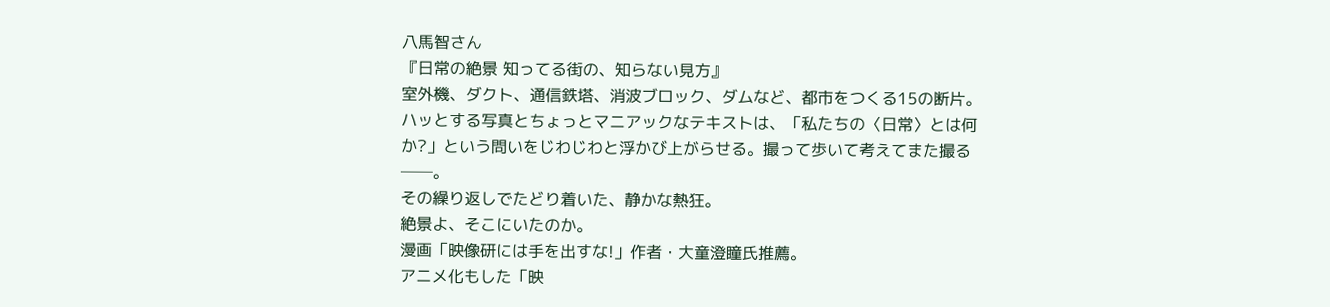八馬智さん
『日常の絶景 知ってる街の、知らない見方』
室外機、ダクト、通信鉄塔、消波ブロック、ダムなど、都市をつくる15の断片。ハッとする写真とちょっとマニアックなテキストは、「私たちの〈日常〉とは何か?」という問いをじわじわと浮かび上がらせる。撮って歩いて考えてまた撮る──。
その繰り返しでたどり着いた、静かな熱狂。
絶景よ、そこにいたのか。
漫画「映像研には手を出すな!」作者・大童澄瞳氏推薦。
アニメ化もした「映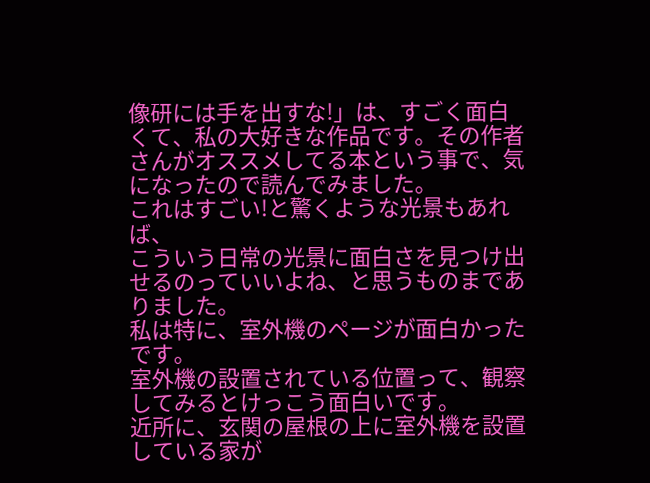像研には手を出すな!」は、すごく面白くて、私の大好きな作品です。その作者さんがオススメしてる本という事で、気になったので読んでみました。
これはすごい!と驚くような光景もあれば、
こういう日常の光景に面白さを見つけ出せるのっていいよね、と思うものまでありました。
私は特に、室外機のページが面白かったです。
室外機の設置されている位置って、観察してみるとけっこう面白いです。
近所に、玄関の屋根の上に室外機を設置している家が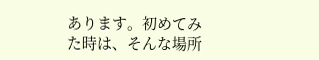あります。初めてみた時は、そんな場所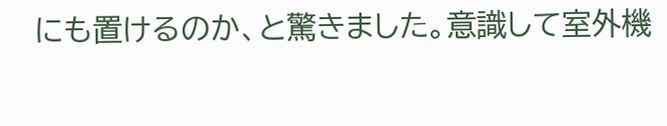にも置けるのか、と驚きました。意識して室外機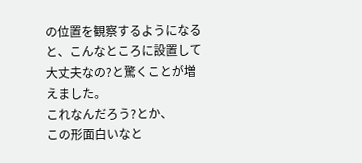の位置を観察するようになると、こんなところに設置して大丈夫なの?と驚くことが増えました。
これなんだろう?とか、
この形面白いなと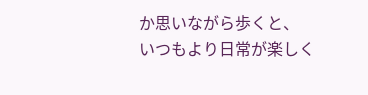か思いながら歩くと、
いつもより日常が楽しく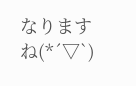なりますね(*´▽`)